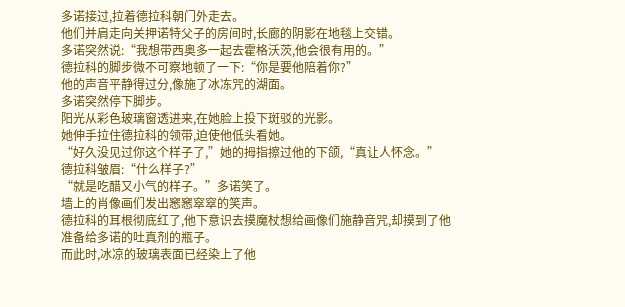多诺接过,拉着德拉科朝门外走去。
他们并肩走向关押诺特父子的房间时,长廊的阴影在地毯上交错。
多诺突然说:“我想带西奥多一起去霍格沃茨,他会很有用的。”
德拉科的脚步微不可察地顿了一下:“你是要他陪着你?”
他的声音平静得过分,像施了冰冻咒的湖面。
多诺突然停下脚步。
阳光从彩色玻璃窗透进来,在她脸上投下斑驳的光影。
她伸手拉住德拉科的领带,迫使他低头看她。
“好久没见过你这个样子了,”她的拇指擦过他的下颌,“真让人怀念。”
德拉科皱眉:“什么样子?”
“就是吃醋又小气的样子。”多诺笑了。
墙上的肖像画们发出窸窸窣窣的笑声。
德拉科的耳根彻底红了,他下意识去摸魔杖想给画像们施静音咒,却摸到了他准备给多诺的吐真剂的瓶子。
而此时,冰凉的玻璃表面已经染上了他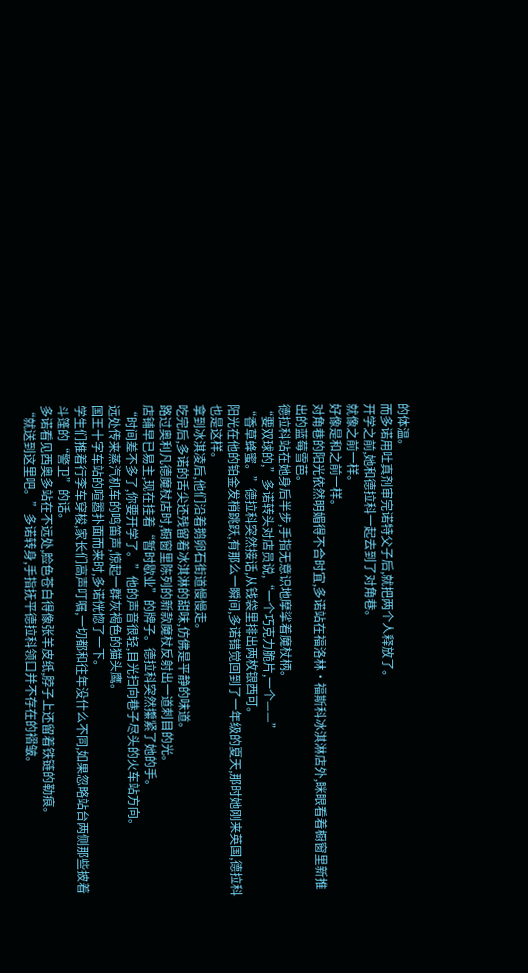的体温。
而多诺用吐真剂审完诺特父子后,就把两个人释放了。
开学之前,她和德拉科一起去到了对角巷。
就像之前一样。
好像是和之前一样。
对角巷的阳光依然明媚得不合时宜,多诺站在福洛林·福斯科冰淇淋店外,眯眼看着橱窗里新推出的蓝莓雪芭。
德拉科站在她身后半步,手指无意识地摩挲着魔杖柄。
“要双球的,”多诺转头对店员说,“一个巧克力脆片,一个——”
“香草蜂蜜。”德拉科突然接话,从钱袋里排出两枚银西可。
阳光在他的铂金发梢跳跃,有那么一瞬间,多诺错觉回到了一年级的夏天,那时她刚来英国,德拉科也是这样。
拿到冰淇凌后,他们沿着鹅卵石街道慢慢走。
吃完后,多诺的舌尖还残留着冰淇淋的甜味,仿佛是平静的味道。
路过奥利凡德魔杖店时,橱窗里陈列的新款魔杖反射出一道刺目的光。
店铺早已易主,现在挂着“暂时歇业”的牌子。德拉科突然攥紧了她的手。
“时间差不多了,你要开学了。”他的声音很轻,目光扫向巷子尽头的火车站方向。
远处传来蒸汽机车的鸣笛声,惊起一群灰褐色的猫头鹰。
国王十字车站的喧嚣扑面而来时,多诺恍惚了一下。
学生们推着行李车穿梭,家长们高声叮嘱,一切都和往年没什么不同,如果忽略站台两侧那些披着斗篷的“警卫”的话。
多诺看见西奥多站在不远处,脸色苍白得像张羊皮纸,脖子上还留着铁链的勒痕。
“就送到这里吧。”多诺转身,手指抚平德拉科领口并不存在的褶皱。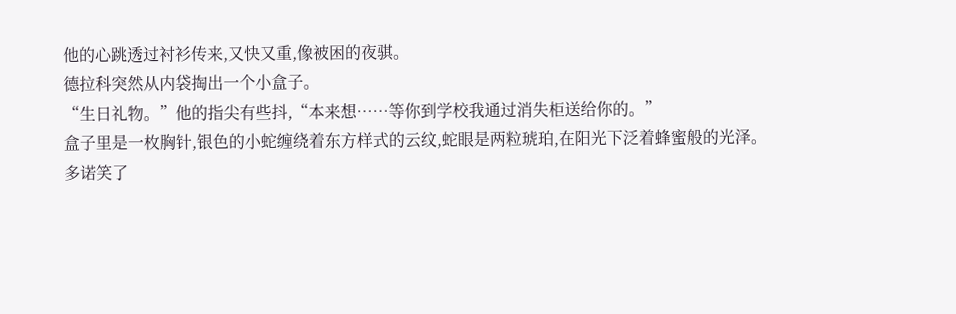他的心跳透过衬衫传来,又快又重,像被困的夜骐。
德拉科突然从内袋掏出一个小盒子。
“生日礼物。”他的指尖有些抖,“本来想……等你到学校我通过消失柜送给你的。”
盒子里是一枚胸针,银色的小蛇缠绕着东方样式的云纹,蛇眼是两粒琥珀,在阳光下泛着蜂蜜般的光泽。
多诺笑了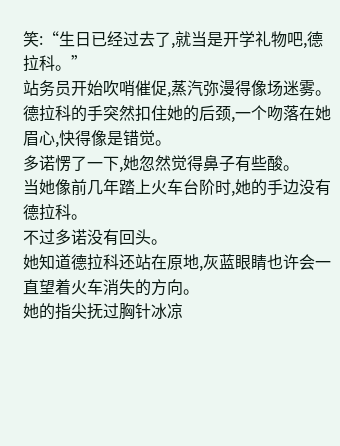笑:“生日已经过去了,就当是开学礼物吧,德拉科。”
站务员开始吹哨催促,蒸汽弥漫得像场迷雾。
德拉科的手突然扣住她的后颈,一个吻落在她眉心,快得像是错觉。
多诺愣了一下,她忽然觉得鼻子有些酸。
当她像前几年踏上火车台阶时,她的手边没有德拉科。
不过多诺没有回头。
她知道德拉科还站在原地,灰蓝眼睛也许会一直望着火车消失的方向。
她的指尖抚过胸针冰凉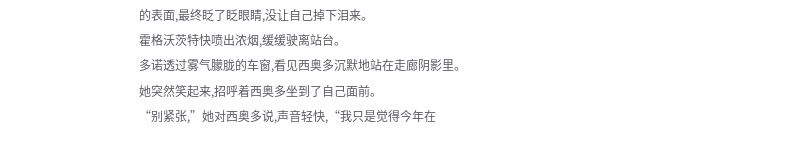的表面,最终眨了眨眼睛,没让自己掉下泪来。
霍格沃茨特快喷出浓烟,缓缓驶离站台。
多诺透过雾气朦胧的车窗,看见西奥多沉默地站在走廊阴影里。
她突然笑起来,招呼着西奥多坐到了自己面前。
“别紧张,”她对西奥多说,声音轻快,“我只是觉得今年在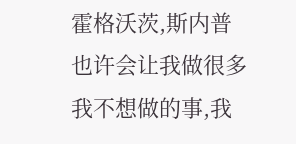霍格沃茨,斯内普也许会让我做很多我不想做的事,我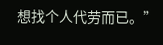想找个人代劳而已。”